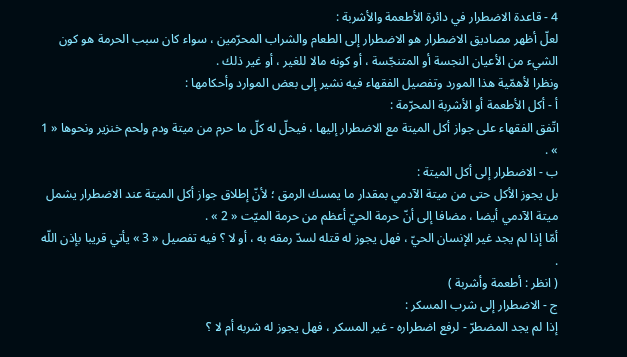4 - قاعدة الاضطرار في دائرة الأطعمة والأشربة :
لعلّ أظهر مصاديق الاضطرار هو الاضطرار إلى الطعام والشراب المحرّمين ، سواء كان سبب الحرمة هو كون الشيء من الأعيان النجسة أو المتنجّسة ، أو كونه مالا للغير ، أو غير ذلك .
ونظرا لأهمّية هذا المورد وتفصيل الفقهاء فيه نشير إلى بعض الموارد وأحكامها :
أ - أكل الأطعمة أو الأشربة المحرّمة :
اتّفق الفقهاء على جواز أكل الميتة مع الاضطرار إليها ، فيحلّ له كلّ ما حرم من ميتة ودم ولحم خنزير ونحوها « 1 » .
ب - الاضطرار إلى أكل الميتة :
بل يجوز الأكل حتى من ميتة الآدمي بمقدار ما يمسك الرمق ؛ لأنّ إطلاق جواز أكل الميتة عند الاضطرار يشمل ميتة الآدمي أيضا ، مضافا إلى أنّ حرمة الحيّ أعظم من حرمة الميّت « 2 » .
أمّا إذا لم يجد غير الإنسان الحيّ ، فهل يجوز له قتله لسدّ رمقه به ، أو لا ؟ فيه تفصيل « 3 » يأتي قريبا بإذن اللّه .
( انظر : أطعمة وأشربة )
ج - الاضطرار إلى شرب المسكر :
إذا لم يجد المضطرّ - لرفع اضطراره - غير المسكر ، فهل يجوز له شربه أم لا ؟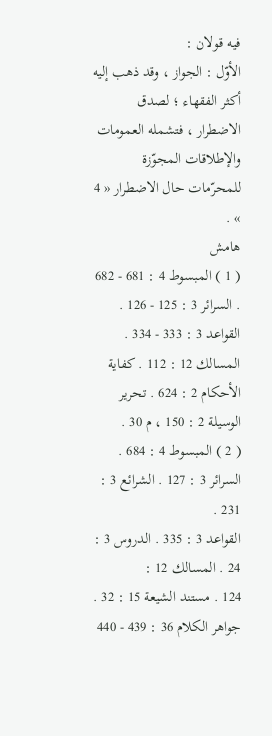فيه قولان :
الأوّل : الجواز ، وقد ذهب إليه أكثر الفقهاء ؛ لصدق الاضطرار ، فتشمله العمومات والإطلاقات المجوّزة للمحرّمات حال الاضطرار « 4 » .
هامش
( 1 ) المبسوط 4 : 681 - 682 . السرائر 3 : 125 - 126 .
القواعد 3 : 333 - 334 . المسالك 12 : 112 . كفاية الأحكام 2 : 624 . تحرير الوسيلة 2 : 150 ، م 30 .
( 2 ) المبسوط 4 : 684 . السرائر 3 : 127 . الشرائع 3 : 231 .
القواعد 3 : 335 . الدروس 3 : 24 . المسالك 12 :
124 . مستند الشيعة 15 : 32 . جواهر الكلام 36 : 439 - 440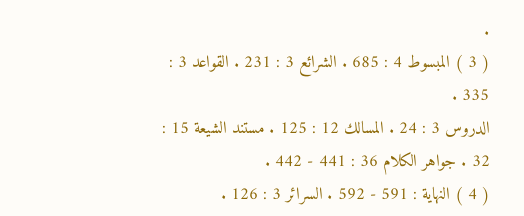.
( 3 ) المبسوط 4 : 685 . الشرائع 3 : 231 . القواعد 3 : 335 .
الدروس 3 : 24 . المسالك 12 : 125 . مستند الشيعة 15 : 32 . جواهر الكلام 36 : 441 - 442 .
( 4 ) النهاية : 591 - 592 . السرائر 3 : 126 .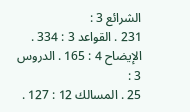الشرائع 3 :
231 . القواعد 3 : 334 . الإيضاح 4 : 165 . الدروس 3 :
25 . المسالك 12 : 127 .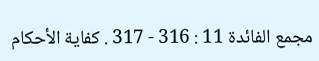مجمع الفائدة 11 : 316 - 317 . كفاية الأحكام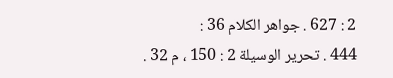2 : 627 . جواهر الكلام 36 :
444 . تحرير الوسيلة 2 : 150 ، م 32 .